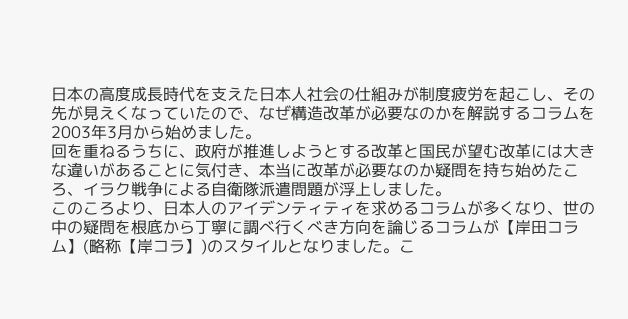日本の高度成長時代を支えた日本人社会の仕組みが制度疲労を起こし、その先が見えくなっていたので、なぜ構造改革が必要なのかを解説するコラムを2003年3月から始めました。
回を重ねるうちに、政府が推進しようとする改革と国民が望む改革には大きな違いがあることに気付き、本当に改革が必要なのか疑問を持ち始めたころ、イラク戦争による自衛隊派遣問題が浮上しました。
このころより、日本人のアイデンティティを求めるコラムが多くなり、世の中の疑問を根底から丁寧に調べ行くべき方向を論じるコラムが【岸田コラム】(略称【岸コラ】)のスタイルとなりました。こ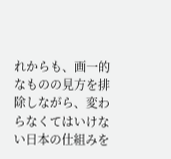れからも、画一的なものの見方を排除しながら、変わらなくてはいけない日本の仕組みを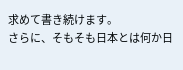求めて書き続けます。
さらに、そもそも日本とは何か日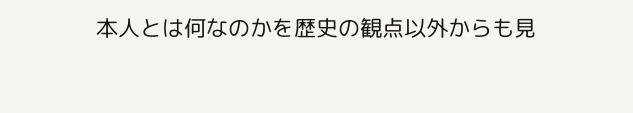本人とは何なのかを歴史の観点以外からも見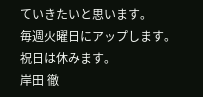ていきたいと思います。
毎週火曜日にアップします。祝日は休みます。
岸田 徹